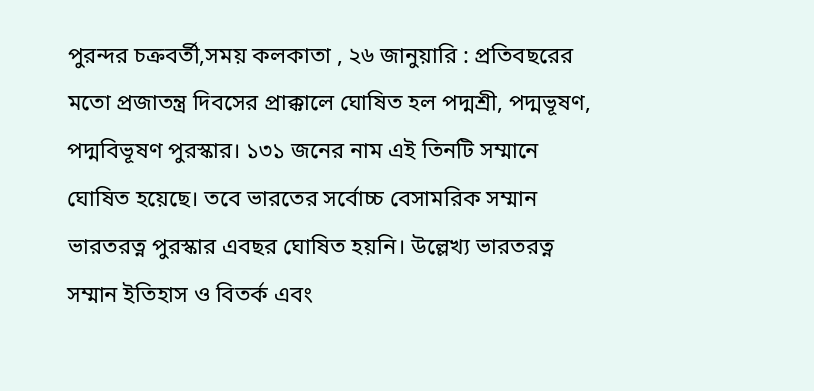পুরন্দর চক্রবর্তী,সময় কলকাতা , ২৬ জানুয়ারি : প্রতিবছরের মতো প্রজাতন্ত্র দিবসের প্রাক্কালে ঘোষিত হল পদ্মশ্রী, পদ্মভূষণ, পদ্মবিভূষণ পুরস্কার। ১৩১ জনের নাম এই তিনটি সম্মানে ঘোষিত হয়েছে। তবে ভারতের সর্বোচ্চ বেসামরিক সম্মান ভারতরত্ন পুরস্কার এবছর ঘোষিত হয়নি। উল্লেখ্য ভারতরত্ন সম্মান ইতিহাস ও বিতর্ক এবং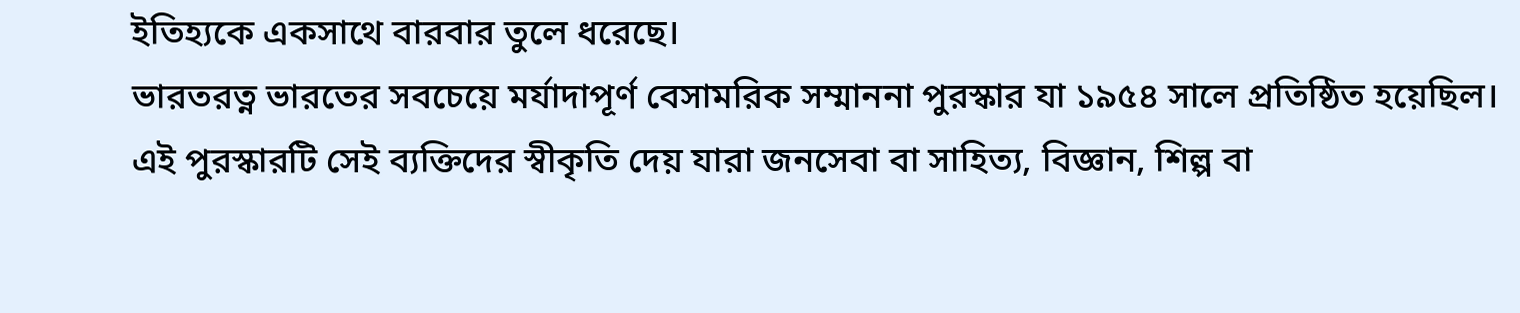ইতিহ্যকে একসাথে বারবার তুলে ধরেছে।
ভারতরত্ন ভারতের সবচেয়ে মর্যাদাপূর্ণ বেসামরিক সম্মাননা পুরস্কার যা ১৯৫৪ সালে প্রতিষ্ঠিত হয়েছিল। এই পুরস্কারটি সেই ব্যক্তিদের স্বীকৃতি দেয় যারা জনসেবা বা সাহিত্য, বিজ্ঞান, শিল্প বা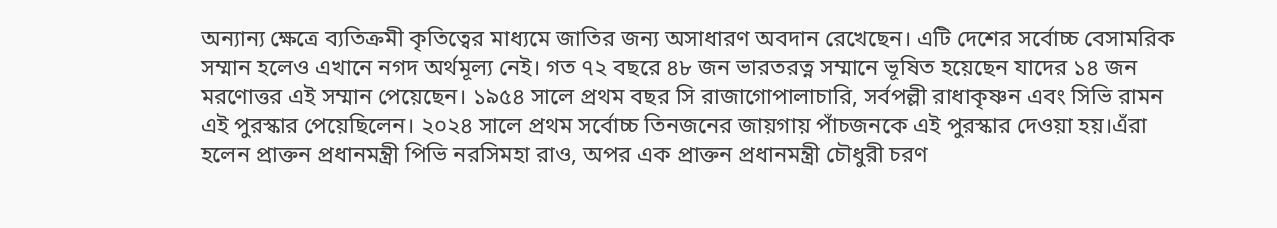অন্যান্য ক্ষেত্রে ব্যতিক্রমী কৃতিত্বের মাধ্যমে জাতির জন্য অসাধারণ অবদান রেখেছেন। এটি দেশের সর্বোচ্চ বেসামরিক সম্মান হলেও এখানে নগদ অর্থমূল্য নেই। গত ৭২ বছরে ৪৮ জন ভারতরত্ন সম্মানে ভূষিত হয়েছেন যাদের ১৪ জন মরণোত্তর এই সম্মান পেয়েছেন। ১৯৫৪ সালে প্রথম বছর সি রাজাগোপালাচারি, সর্বপল্লী রাধাকৃষ্ণন এবং সিভি রামন এই পুরস্কার পেয়েছিলেন। ২০২৪ সালে প্রথম সর্বোচ্চ তিনজনের জায়গায় পাঁচজনকে এই পুরস্কার দেওয়া হয়।এঁরা হলেন প্রাক্তন প্রধানমন্ত্রী পিভি নরসিমহা রাও, অপর এক প্রাক্তন প্রধানমন্ত্রী চৌধুরী চরণ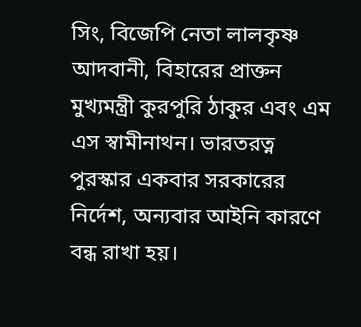সিং, বিজেপি নেতা লালকৃষ্ণ আদবানী, বিহারের প্রাক্তন মুখ্যমন্ত্রী কুরপুরি ঠাকুর এবং এম এস স্বামীনাথন। ভারতরত্ন পুরস্কার একবার সরকারের নির্দেশ, অন্যবার আইনি কারণে বন্ধ রাখা হয়।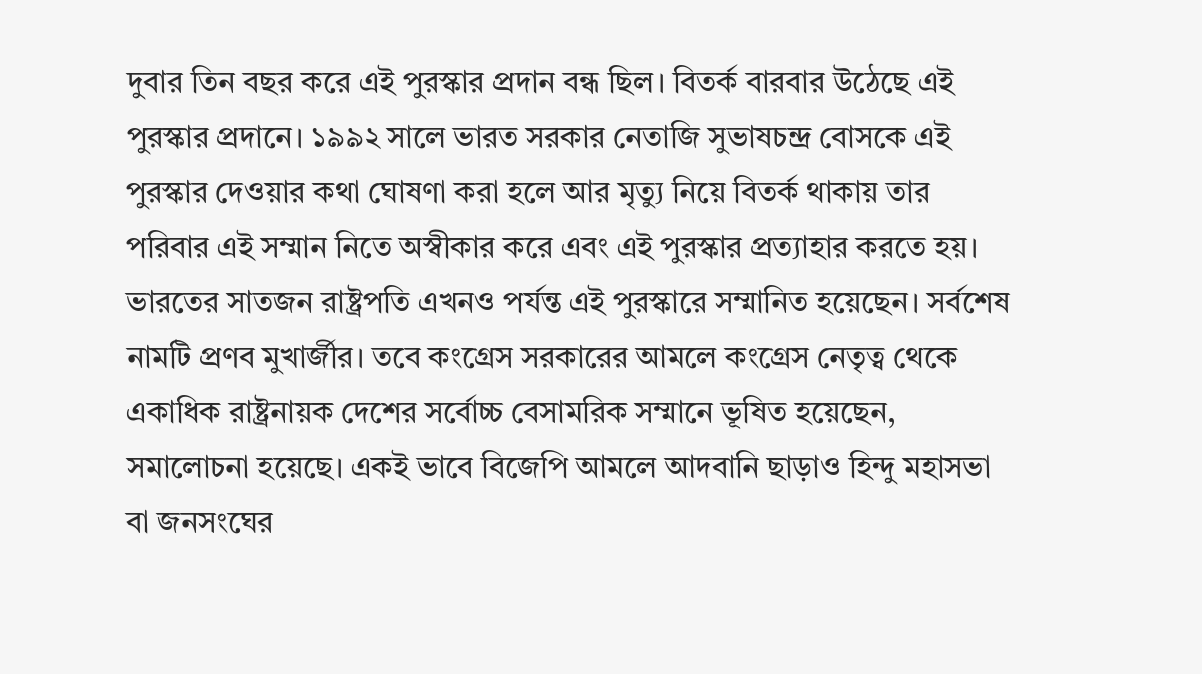দুবার তিন বছর করে এই পুরস্কার প্রদান বন্ধ ছিল। বিতর্ক বারবার উঠেছে এই পুরস্কার প্রদানে। ১৯৯২ সালে ভারত সরকার নেতাজি সুভাষচন্দ্র বোসকে এই পুরস্কার দেওয়ার কথা ঘোষণা করা হলে আর মৃত্যু নিয়ে বিতর্ক থাকায় তার পরিবার এই সম্মান নিতে অস্বীকার করে এবং এই পুরস্কার প্রত্যাহার করতে হয়। ভারতের সাতজন রাষ্ট্রপতি এখনও পর্যন্ত এই পুরস্কারে সম্মানিত হয়েছেন। সর্বশেষ নামটি প্রণব মুখার্জীর। তবে কংগ্রেস সরকারের আমলে কংগ্রেস নেতৃত্ব থেকে একাধিক রাষ্ট্রনায়ক দেশের সর্বোচ্চ বেসামরিক সম্মানে ভূষিত হয়েছেন, সমালোচনা হয়েছে। একই ভাবে বিজেপি আমলে আদবানি ছাড়াও হিন্দু মহাসভা বা জনসংঘের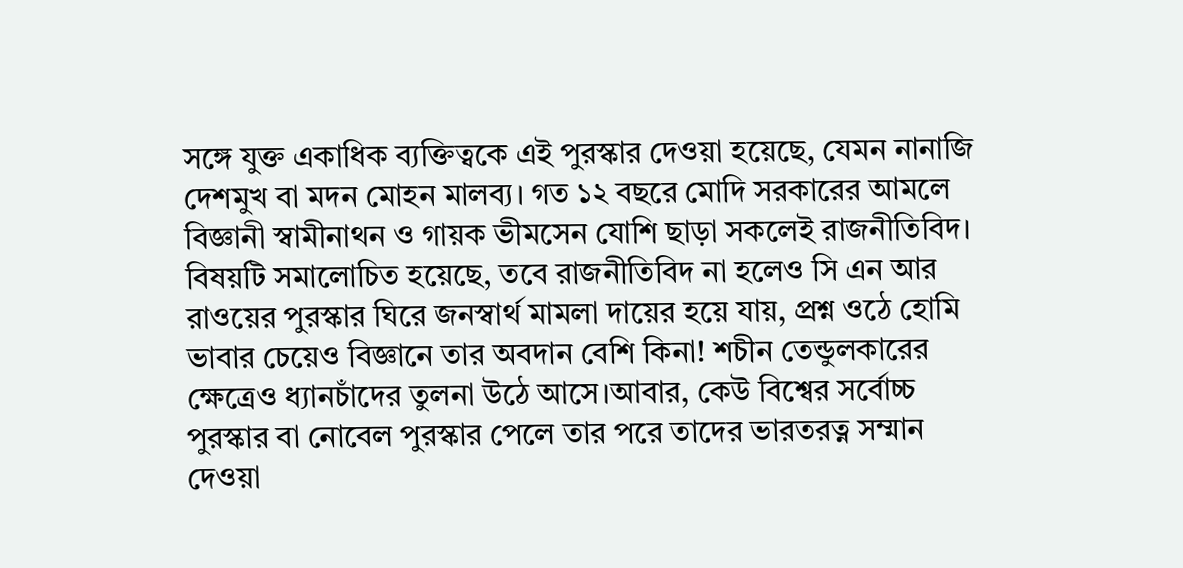সঙ্গে যুক্ত একাধিক ব্যক্তিত্বকে এই পুরস্কার দেওয়া হয়েছে, যেমন নানাজি দেশমুখ বা মদন মোহন মালব্য। গত ১২ বছরে মোদি সরকারের আমলে বিজ্ঞানী স্বামীনাথন ও গায়ক ভীমসেন যোশি ছাড়া সকলেই রাজনীতিবিদ। বিষয়টি সমালোচিত হয়েছে, তবে রাজনীতিবিদ না হলেও সি এন আর রাওয়ের পুরস্কার ঘিরে জনস্বার্থ মামলা দায়ের হয়ে যায়, প্রশ্ন ওঠে হোমি ভাবার চেয়েও বিজ্ঞানে তার অবদান বেশি কিনা! শচীন তেন্ডুলকারের ক্ষেত্রেও ধ্যানচাঁদের তুলনা উঠে আসে।আবার, কেউ বিশ্বের সর্বোচ্চ পুরস্কার বা নোবেল পুরস্কার পেলে তার পরে তাদের ভারতরত্ন সম্মান দেওয়া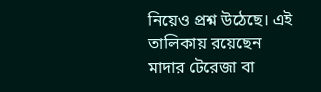নিয়েও প্রশ্ন উঠেছে। এই তালিকায় রয়েছেন মাদার টেরেজা বা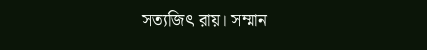সত্যজিৎ রায়। সম্মান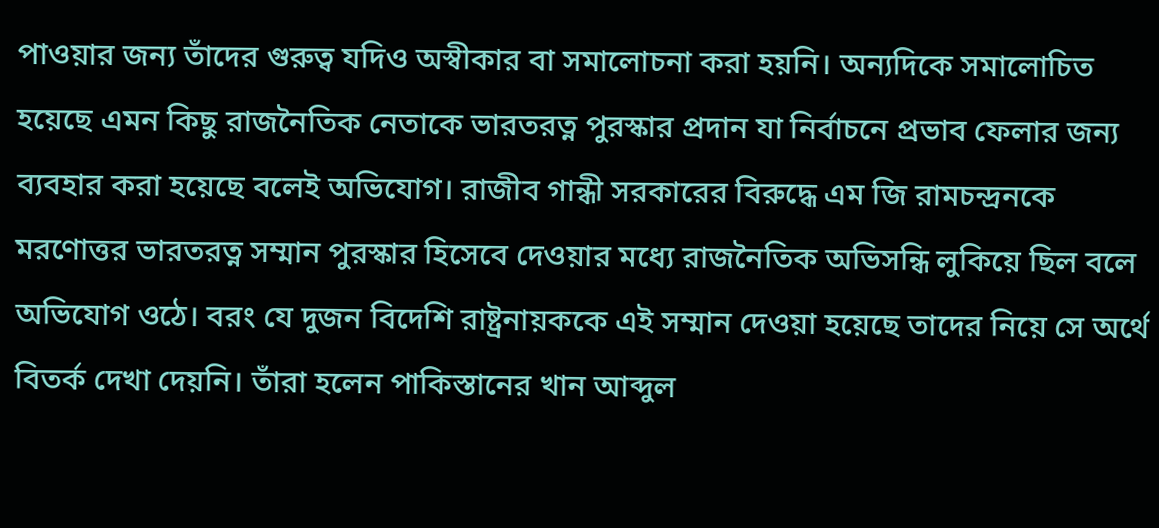পাওয়ার জন্য তাঁদের গুরুত্ব যদিও অস্বীকার বা সমালোচনা করা হয়নি। অন্যদিকে সমালোচিত হয়েছে এমন কিছু রাজনৈতিক নেতাকে ভারতরত্ন পুরস্কার প্রদান যা নির্বাচনে প্রভাব ফেলার জন্য ব্যবহার করা হয়েছে বলেই অভিযোগ। রাজীব গান্ধী সরকারের বিরুদ্ধে এম জি রামচন্দ্রনকে মরণোত্তর ভারতরত্ন সম্মান পুরস্কার হিসেবে দেওয়ার মধ্যে রাজনৈতিক অভিসন্ধি লুকিয়ে ছিল বলে অভিযোগ ওঠে। বরং যে দুজন বিদেশি রাষ্ট্রনায়ককে এই সম্মান দেওয়া হয়েছে তাদের নিয়ে সে অর্থে বিতর্ক দেখা দেয়নি। তাঁরা হলেন পাকিস্তানের খান আব্দুল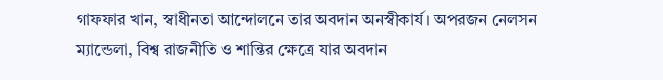গাফফার খান, স্বাধীনতা আন্দোলনে তার অবদান অনস্বীকার্য। অপরজন নেলসন ম্যান্ডেলা, বিশ্ব রাজনীতি ও শান্তির ক্ষেত্রে যার অবদান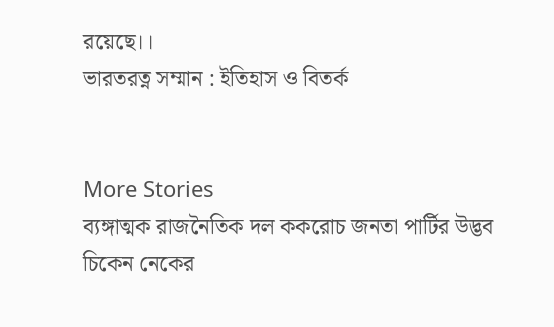রয়েছে।।
ভারতরত্ন সম্মান : ইতিহাস ও বিতর্ক


More Stories
ব্যঙ্গাত্মক রাজনৈতিক দল ককরোচ জনতা পার্টির উদ্ভব
চিকেন নেকের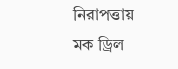নিরাপত্তায় মক ড্রিল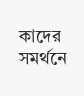কাদের সমর্থনে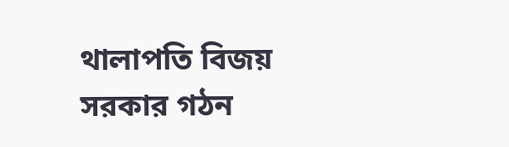থালাপতি বিজয় সরকার গঠন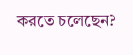করতে চলেছেন?